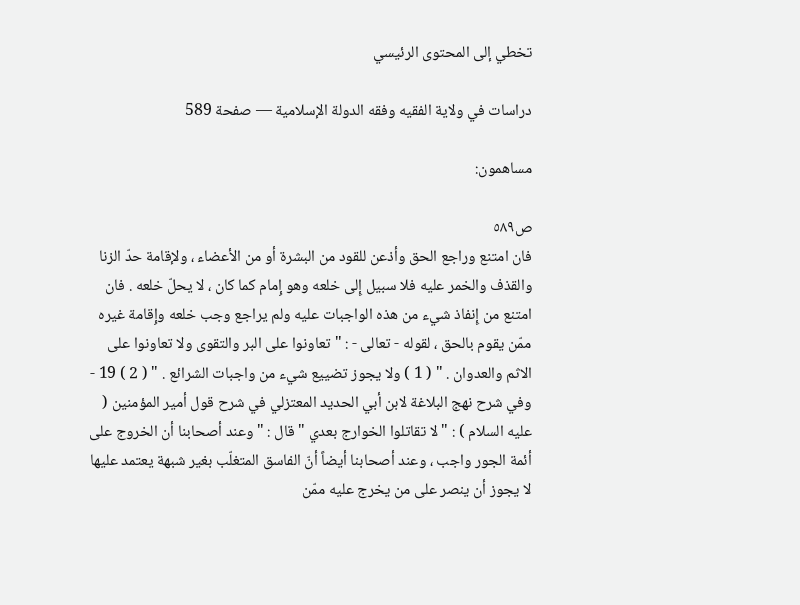تخطي إلى المحتوى الرئيسي

دراسات في ولاية الفقيه وفقه الدولة الإسلامية — صفحة 589

مساهمون:

ص٥٨٩
فان امتنع وراجع الحق وأذعن للقود من البشرة أو من الأعضاء ، ولإقامة حدّ الزنا والقذف والخمر عليه فلا سبيل إِلى خلعه وهو إِمام كما كان ، لا يحلّ خلعه . فان امتنع من إِنفاذ شيء من هذه الواجبات عليه ولم يراجع وجب خلعه وإِقامة غيره ممّن يقوم بالحق ، لقوله - تعالى - : " تعاونوا على البر والتقوى ولا تعاونوا على الاثم والعدوان . " ( 1 ) ولا يجوز تضييع شيء من واجبات الشرائع . " ( 2 ) 19 - وفي شرح نهج البلاغة لابن أبي الحديد المعتزلي في شرح قول أمير المؤمنين ( عليه السلام ) : " لا تقاتلوا الخوارج بعدي " قال : " وعند أصحابنا أن الخروج على أئمة الجور واجب ، وعند أصحابنا أيضاً أنّ الفاسق المتغلّب بغير شبهة يعتمد عليها لا يجوز أن ينصر على من يخرج عليه ممّن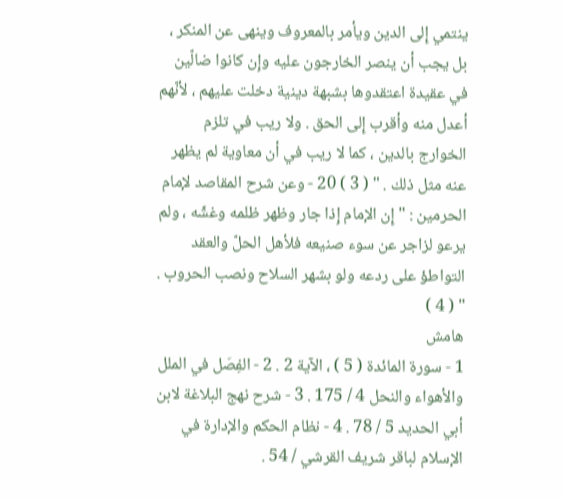ينتمي إِلى الدين ويأمر بالمعروف وينهى عن المنكر ، بل يجب أن ينصر الخارجون عليه وإِن كانوا ضالّين في عقيدة اعتقدوها بشبهة دينية دخلت عليهم ، لأنّهم أعدل منه وأقرب إِلى الحق . ولا ريب في تلزم الخوارج بالدين ، كما لا ريب في أن معاوية لم يظهر عنه مثل ذلك . " ( 3 ) 20 - وعن شرح المقاصد لإمام الحرمين : " إِن الإمام إِذا جار وظهر ظلمه وغشّه ، ولم يرعو لزاجر عن سوء صنيعه فلأهل الحلّ والعقد التواطؤ على ردعه ولو بشهر السلاح ونصب الحروب . " ( 4 )
هامش
1 - سورة المائدة ( 5 ) ، الآية 2 . 2 - الفِصَل في الملل والأهواء والنحل 4 / 175 . 3 - شرح نهج البلاغة لابن أبي الحديد 5 / 78 . 4 - نظام الحكم والإدارة في الإسلام لباقر شريف القرشي / 54 .